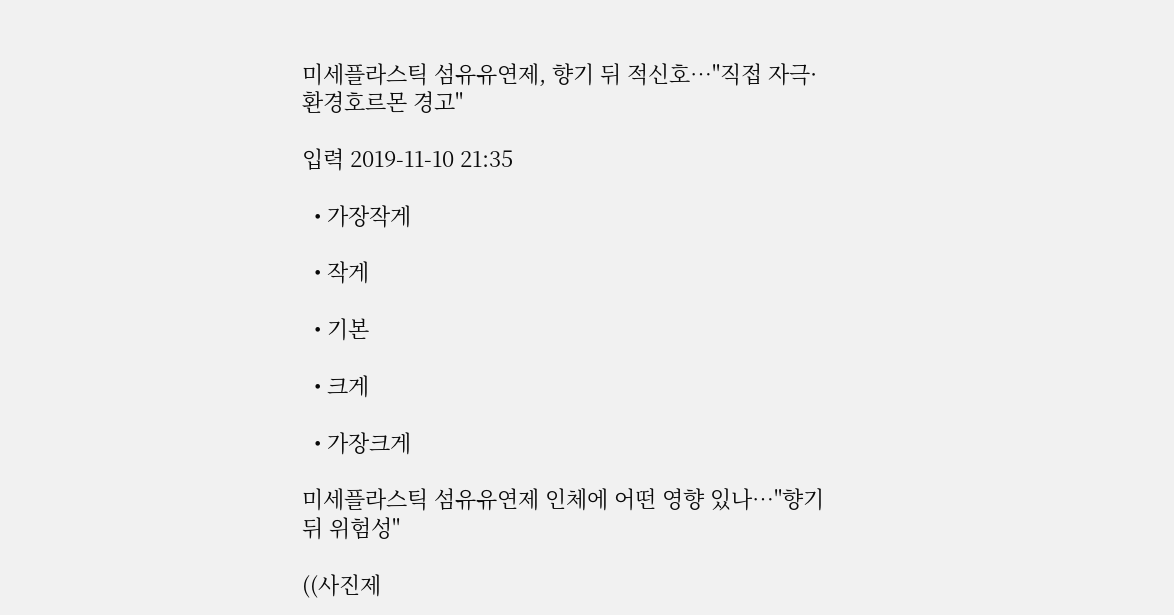미세플라스틱 섬유유연제, 향기 뒤 적신호…"직접 자극·환경호르몬 경고"

입력 2019-11-10 21:35

  • 가장작게

  • 작게

  • 기본

  • 크게

  • 가장크게

미세플라스틱 섬유유연제 인체에 어떤 영향 있나…"향기 뒤 위험성"

((사진제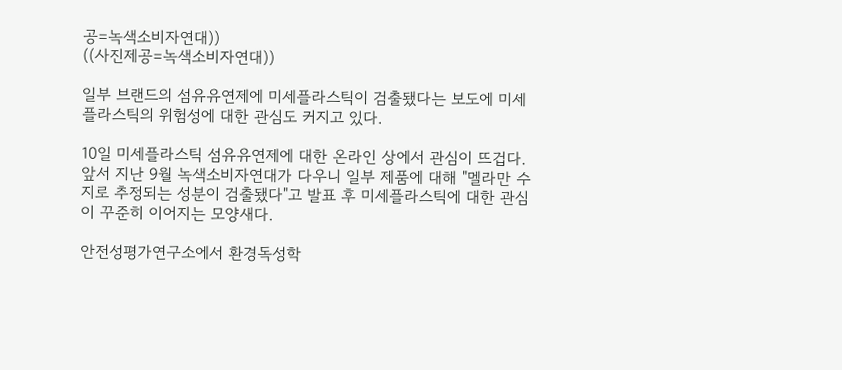공=녹색소비자연대))
((사진제공=녹색소비자연대))

일부 브랜드의 섬유유연제에 미세플라스틱이 검출됐다는 보도에 미세플라스틱의 위험성에 대한 관심도 커지고 있다.

10일 미세플라스틱 섬유유연제에 대한 온라인 상에서 관심이 뜨겁다. 앞서 지난 9월 녹색소비자연대가 다우니 일부 제품에 대해 "멜라만 수지로 추정되는 성분이 검출됐다"고 발표 후 미세플라스틱에 대한 관심이 꾸준히 이어지는 모양새다.

안전성평가연구소에서 환경독성학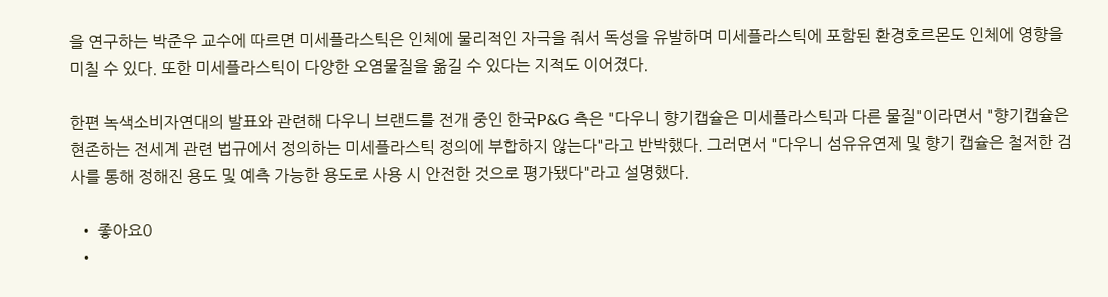을 연구하는 박준우 교수에 따르면 미세플라스틱은 인체에 물리적인 자극을 줘서 독성을 유발하며 미세플라스틱에 포함된 환경호르몬도 인체에 영향을 미칠 수 있다. 또한 미세플라스틱이 다양한 오염물질을 옮길 수 있다는 지적도 이어졌다.

한편 녹색소비자연대의 발표와 관련해 다우니 브랜드를 전개 중인 한국P&G 측은 "다우니 향기캡슐은 미세플라스틱과 다른 물질"이라면서 "향기캡슐은 현존하는 전세계 관련 법규에서 정의하는 미세플라스틱 정의에 부합하지 않는다"라고 반박했다. 그러면서 "다우니 섬유유연제 및 향기 캡슐은 철저한 검사를 통해 정해진 용도 및 예측 가능한 용도로 사용 시 안전한 것으로 평가됐다"라고 설명했다.

  • 좋아요0
  •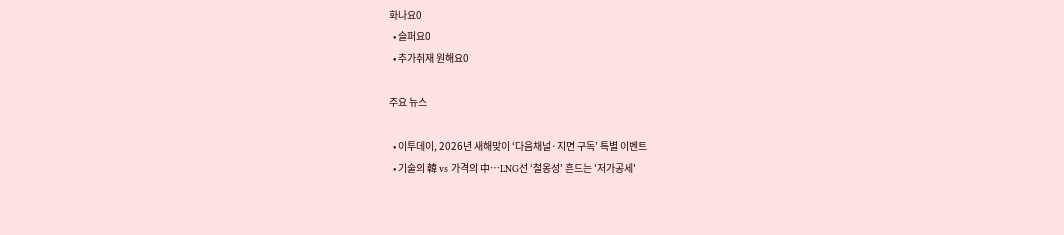화나요0
  • 슬퍼요0
  • 추가취재 원해요0

주요 뉴스

  • 이투데이, 2026년 새해맞이 ‘다음채널·지면 구독’ 특별 이벤트
  • 기술의 韓 vs 가격의 中…LNG선 ‘철옹성’ 흔드는 '저가공세'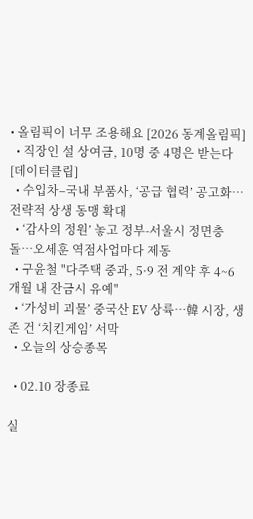• 올림픽이 너무 조용해요 [2026 동계올림픽]
  • 직장인 설 상여금, 10명 중 4명은 받는다 [데이터클립]
  • 수입차–국내 부품사, ‘공급 협력’ 공고화…전략적 상생 동맹 확대
  • ‘감사의 정원’ 놓고 정부-서울시 정면충돌…오세훈 역점사업마다 제동
  • 구윤철 "다주택 중과, 5·9 전 계약 후 4~6개월 내 잔금시 유예"
  • ‘가성비 괴물’ 중국산 EV 상륙…韓 시장, 생존 건 ‘치킨게임’ 서막
  • 오늘의 상승종목

  • 02.10 장종료

실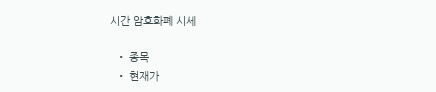시간 암호화폐 시세

  • 종목
  • 현재가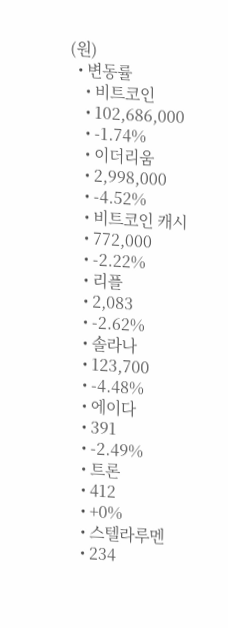(원)
  • 변동률
    • 비트코인
    • 102,686,000
    • -1.74%
    • 이더리움
    • 2,998,000
    • -4.52%
    • 비트코인 캐시
    • 772,000
    • -2.22%
    • 리플
    • 2,083
    • -2.62%
    • 솔라나
    • 123,700
    • -4.48%
    • 에이다
    • 391
    • -2.49%
    • 트론
    • 412
    • +0%
    • 스텔라루멘
    • 234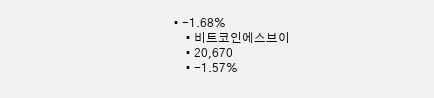• -1.68%
    • 비트코인에스브이
    • 20,670
    • -1.57%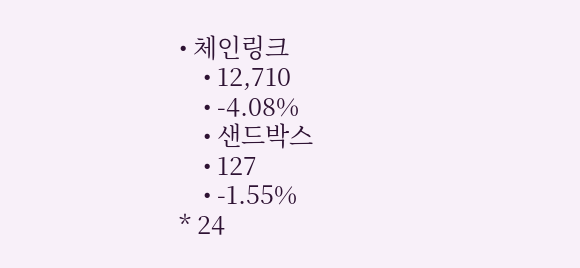• 체인링크
    • 12,710
    • -4.08%
    • 샌드박스
    • 127
    • -1.55%
* 24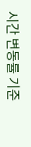시간 변동률 기준